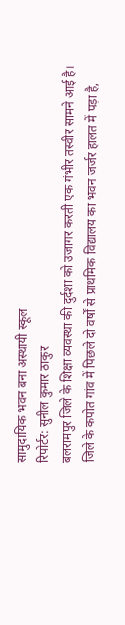सामुदायिक भवन बना अस्थायी स्कूल
रिपोर्टर: सुनील कुमार ठाकुर
बलरामपुर जिले के शिक्षा व्यवस्था की दुर्दशा को उजागर करती एक गंभीर तस्वीर सामने आई है। जिले के कपोत गांव में पिछले दो वर्षों से प्राथमिक विद्यालय का भवन जर्जर हालत में पड़ा है,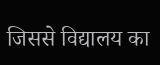जिससे विद्यालय का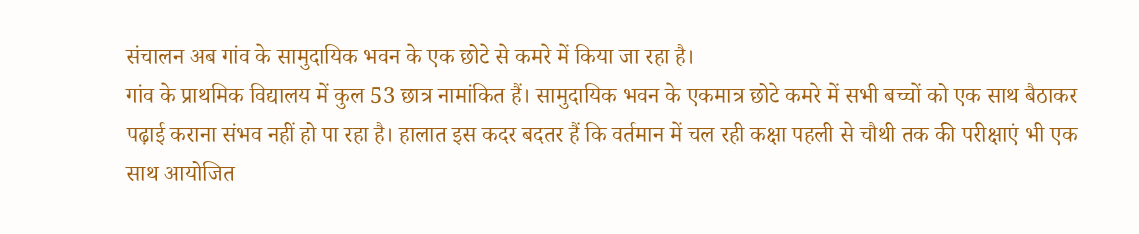संचालन अब गांव के सामुदायिक भवन के एक छोटे से कमरे में किया जा रहा है।
गांव के प्राथमिक विद्यालय में कुल 53 छात्र नामांकित हैं। सामुदायिक भवन के एकमात्र छोटे कमरे में सभी बच्चों को एक साथ बैठाकर पढ़ाई कराना संभव नहीं हो पा रहा है। हालात इस कदर बदतर हैं कि वर्तमान में चल रही कक्षा पहली से चौथी तक की परीक्षाएं भी एक साथ आयोजित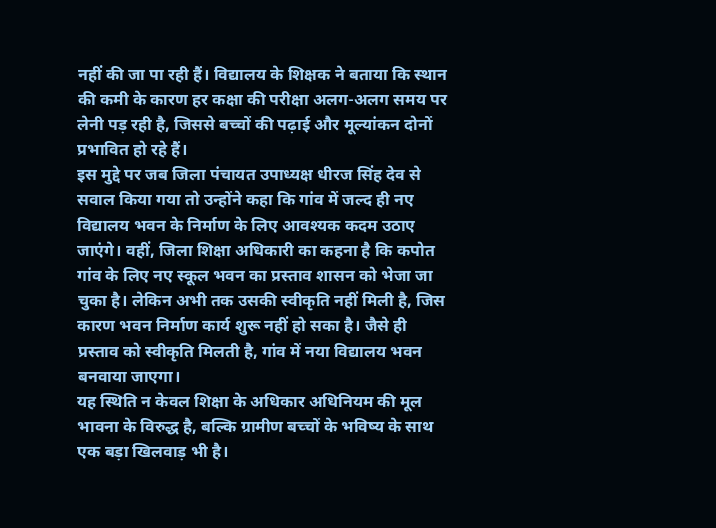नहीं की जा पा रही हैं। विद्यालय के शिक्षक ने बताया कि स्थान की कमी के कारण हर कक्षा की परीक्षा अलग-अलग समय पर लेनी पड़ रही है, जिससे बच्चों की पढ़ाई और मूल्यांकन दोनों प्रभावित हो रहे हैं।
इस मुद्दे पर जब जिला पंचायत उपाध्यक्ष धीरज सिंह देव से सवाल किया गया तो उन्होंने कहा कि गांव में जल्द ही नए विद्यालय भवन के निर्माण के लिए आवश्यक कदम उठाए जाएंगे। वहीं, जिला शिक्षा अधिकारी का कहना है कि कपोत गांव के लिए नए स्कूल भवन का प्रस्ताव शासन को भेजा जा चुका है। लेकिन अभी तक उसकी स्वीकृति नहीं मिली है, जिस कारण भवन निर्माण कार्य शुरू नहीं हो सका है। जैसे ही प्रस्ताव को स्वीकृति मिलती है, गांव में नया विद्यालय भवन बनवाया जाएगा।
यह स्थिति न केवल शिक्षा के अधिकार अधिनियम की मूल भावना के विरुद्ध है, बल्कि ग्रामीण बच्चों के भविष्य के साथ एक बड़ा खिलवाड़ भी है।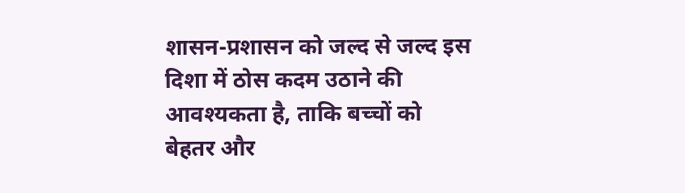शासन-प्रशासन को जल्द से जल्द इस दिशा में ठोस कदम उठाने की आवश्यकता है, ताकि बच्चों को बेहतर और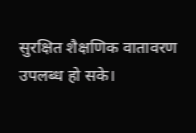सुरक्षित शैक्षणिक वातावरण उपलब्ध हो सके।